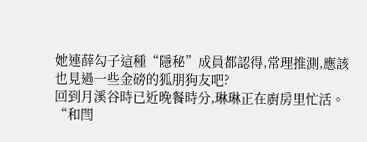她連薛勾子這種“隱秘”成員都認得,常理推測,應該也見過一些金磅的狐朋狗友吧?
回到月溪谷時已近晚餐時分,琳琳正在廚房里忙活。
“和閆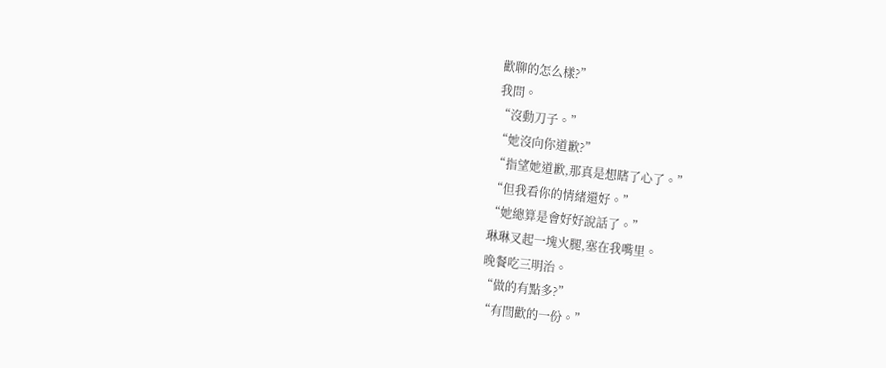歡聊的怎么樣?”
我問。
“沒動刀子。”
“她沒向你道歉?”
“指望她道歉,那真是想瞎了心了。”
“但我看你的情緒還好。”
“她總算是會好好說話了。”
琳琳叉起一塊火腿,塞在我嘴里。
晚餐吃三明治。
“做的有點多?”
“有閆歡的一份。”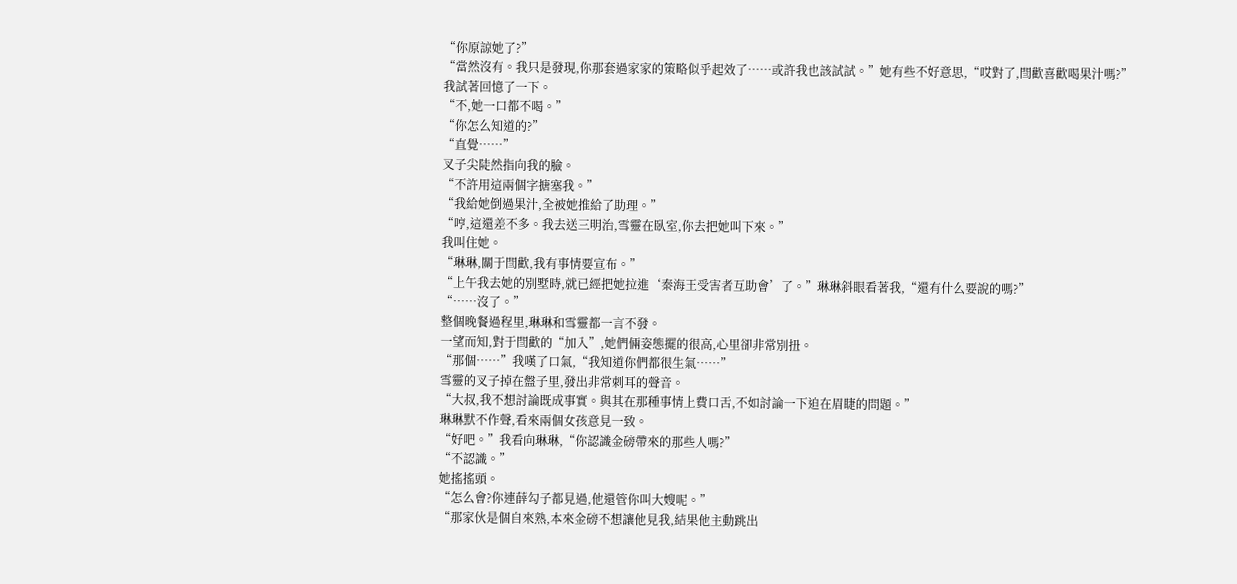“你原諒她了?”
“當然沒有。我只是發現,你那套過家家的策略似乎起效了……或許我也該試試。”她有些不好意思,“哎對了,閆歡喜歡喝果汁嗎?”
我試著回憶了一下。
“不,她一口都不喝。”
“你怎么知道的?”
“直覺……”
叉子尖陡然指向我的臉。
“不許用這兩個字搪塞我。”
“我給她倒過果汁,全被她推給了助理。”
“哼,這還差不多。我去送三明治,雪靈在臥室,你去把她叫下來。”
我叫住她。
“琳琳,關于閆歡,我有事情要宣布。”
“上午我去她的別墅時,就已經把她拉進‘秦海王受害者互助會’了。”琳琳斜眼看著我,“還有什么要說的嗎?”
“……沒了。”
整個晚餐過程里,琳琳和雪靈都一言不發。
一望而知,對于閆歡的“加入”,她們倆姿態擺的很高,心里卻非常別扭。
“那個……”我嘆了口氣,“我知道你們都很生氣……”
雪靈的叉子掉在盤子里,發出非常刺耳的聲音。
“大叔,我不想討論既成事實。與其在那種事情上費口舌,不如討論一下迫在眉睫的問題。”
琳琳默不作聲,看來兩個女孩意見一致。
“好吧。”我看向琳琳,“你認識金磅帶來的那些人嗎?”
“不認識。”
她搖搖頭。
“怎么會?你連薛勾子都見過,他還管你叫大嫂呢。”
“那家伙是個自來熟,本來金磅不想讓他見我,結果他主動跳出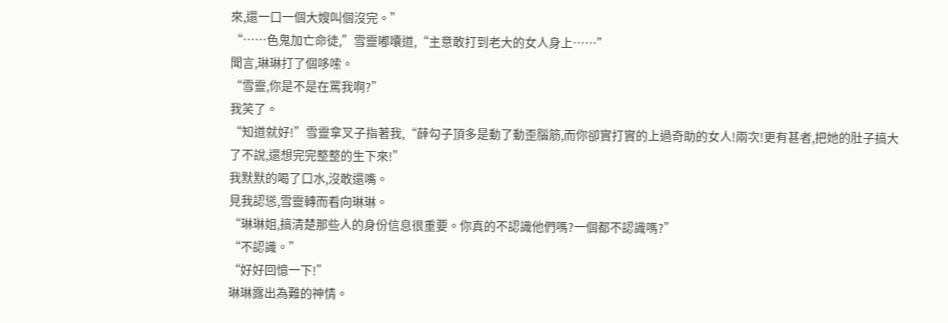來,還一口一個大嫂叫個沒完。”
“……色鬼加亡命徒,”雪靈嘟囔道,“主意敢打到老大的女人身上……”
聞言,琳琳打了個哆嗦。
“雪靈,你是不是在罵我啊?”
我笑了。
“知道就好!”雪靈拿叉子指著我,“薛勾子頂多是動了動歪腦筋,而你卻實打實的上過奇助的女人!兩次!更有甚者,把她的肚子搞大了不說,還想完完整整的生下來!”
我默默的喝了口水,沒敢還嘴。
見我認慫,雪靈轉而看向琳琳。
“琳琳姐,搞清楚那些人的身份信息很重要。你真的不認識他們嗎?一個都不認識嗎?”
“不認識。”
“好好回憶一下!”
琳琳露出為難的神情。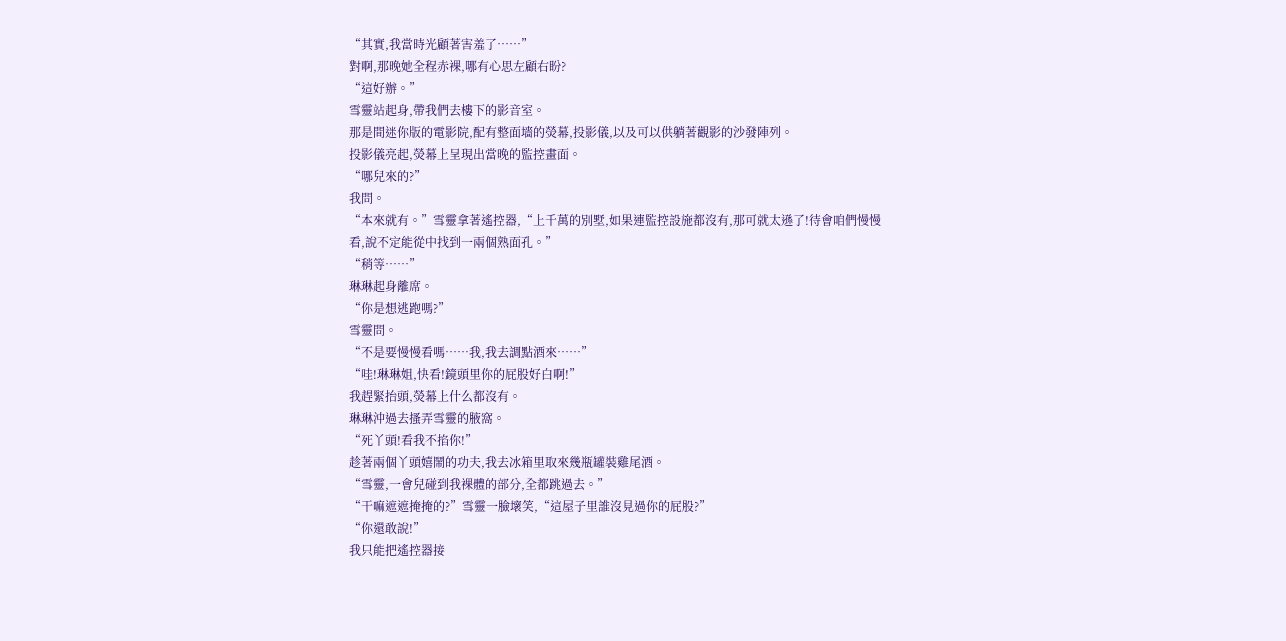“其實,我當時光顧著害羞了……”
對啊,那晚她全程赤裸,哪有心思左顧右盼?
“這好辦。”
雪靈站起身,帶我們去樓下的影音室。
那是間迷你版的電影院,配有整面墻的熒幕,投影儀,以及可以供躺著觀影的沙發陣列。
投影儀亮起,熒幕上呈現出當晚的監控畫面。
“哪兒來的?”
我問。
“本來就有。”雪靈拿著遙控器,“上千萬的別墅,如果連監控設施都沒有,那可就太遜了!待會咱們慢慢看,說不定能從中找到一兩個熟面孔。”
“稍等……”
琳琳起身離席。
“你是想逃跑嗎?”
雪靈問。
“不是要慢慢看嗎……我,我去調點酒來……”
“哇!琳琳姐,快看!鏡頭里你的屁股好白啊!”
我趕緊抬頭,熒幕上什么都沒有。
琳琳沖過去搔弄雪靈的腋窩。
“死丫頭!看我不掐你!”
趁著兩個丫頭嬉鬧的功夫,我去冰箱里取來幾瓶罐裝雞尾酒。
“雪靈,一會兒碰到我裸體的部分,全都跳過去。”
“干嘛遮遮掩掩的?”雪靈一臉壞笑,“這屋子里誰沒見過你的屁股?”
“你還敢說!”
我只能把遙控器接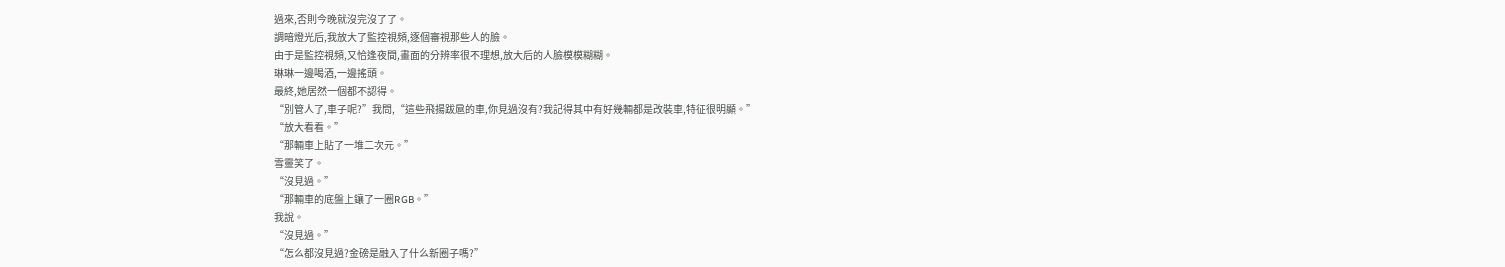過來,否則今晚就沒完沒了了。
調暗燈光后,我放大了監控視頻,逐個審視那些人的臉。
由于是監控視頻,又恰逢夜間,畫面的分辨率很不理想,放大后的人臉模模糊糊。
琳琳一邊喝酒,一邊搖頭。
最終,她居然一個都不認得。
“別管人了,車子呢?”我問,“這些飛揚跋扈的車,你見過沒有?我記得其中有好幾輛都是改裝車,特征很明顯。”
“放大看看。”
“那輛車上貼了一堆二次元。”
雪靈笑了。
“沒見過。”
“那輛車的底盤上鑲了一圈RGB。”
我說。
“沒見過。”
“怎么都沒見過?金磅是融入了什么新圈子嗎?”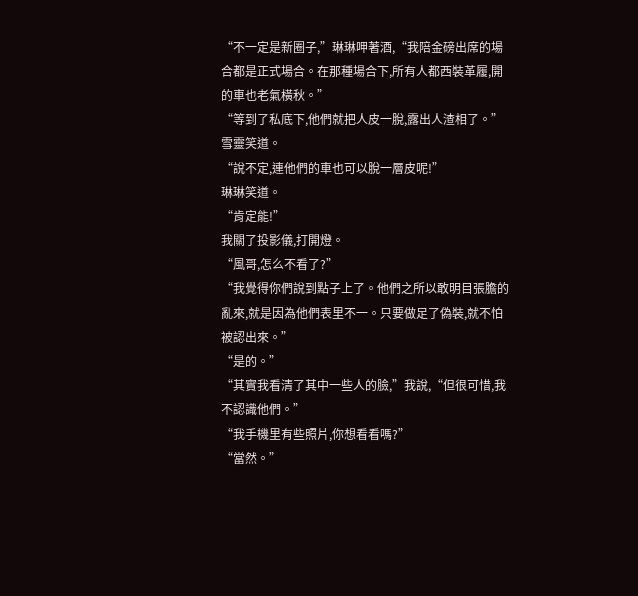“不一定是新圈子,”琳琳呷著酒,“我陪金磅出席的場合都是正式場合。在那種場合下,所有人都西裝革履,開的車也老氣橫秋。”
“等到了私底下,他們就把人皮一脫,露出人渣相了。”
雪靈笑道。
“說不定,連他們的車也可以脫一層皮呢!”
琳琳笑道。
“肯定能!”
我關了投影儀,打開燈。
“風哥,怎么不看了?”
“我覺得你們說到點子上了。他們之所以敢明目張膽的亂來,就是因為他們表里不一。只要做足了偽裝,就不怕被認出來。”
“是的。”
“其實我看清了其中一些人的臉,”我說,“但很可惜,我不認識他們。”
“我手機里有些照片,你想看看嗎?”
“當然。”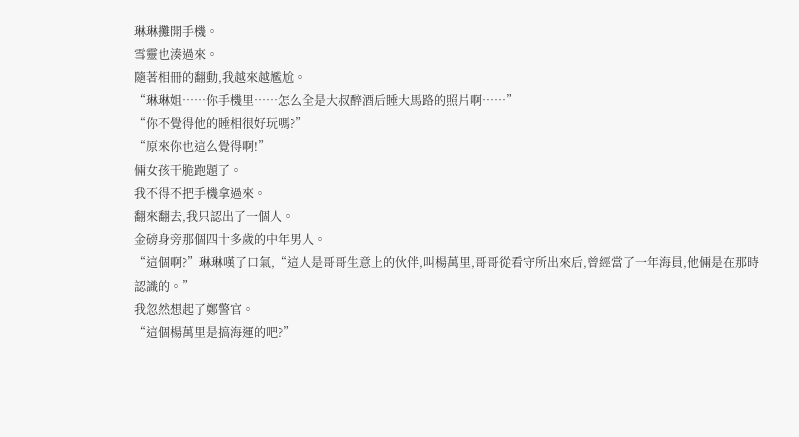琳琳攤開手機。
雪靈也湊過來。
隨著相冊的翻動,我越來越尷尬。
“琳琳姐……你手機里……怎么全是大叔醉酒后睡大馬路的照片啊……”
“你不覺得他的睡相很好玩嗎?”
“原來你也這么覺得啊!”
倆女孩干脆跑題了。
我不得不把手機拿過來。
翻來翻去,我只認出了一個人。
金磅身旁那個四十多歲的中年男人。
“這個啊?”琳琳嘆了口氣,“這人是哥哥生意上的伙伴,叫楊萬里,哥哥從看守所出來后,曾經當了一年海員,他倆是在那時認識的。”
我忽然想起了鄭警官。
“這個楊萬里是搞海運的吧?”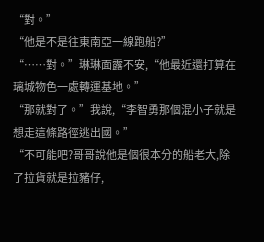“對。”
“他是不是往東南亞一線跑船?”
“……對。”琳琳面露不安,“他最近還打算在璃城物色一處轉運基地。”
“那就對了。”我說,“李智勇那個混小子就是想走這條路徑逃出國。”
“不可能吧?哥哥說他是個很本分的船老大,除了拉貨就是拉豬仔,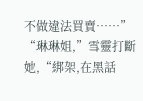不做違法買賣……”
“琳琳姐,”雪靈打斷她,“綁架,在黑話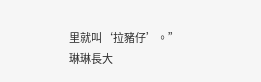里就叫‘拉豬仔’。”
琳琳長大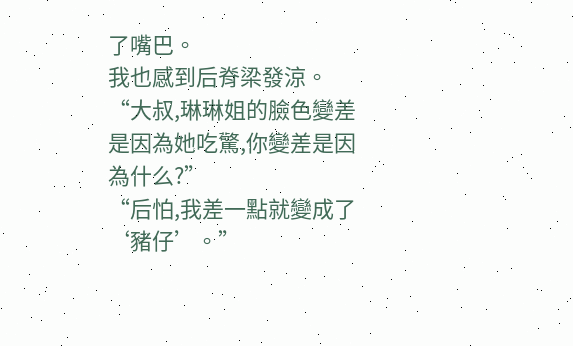了嘴巴。
我也感到后脊梁發涼。
“大叔,琳琳姐的臉色變差是因為她吃驚,你變差是因為什么?”
“后怕,我差一點就變成了‘豬仔’。”